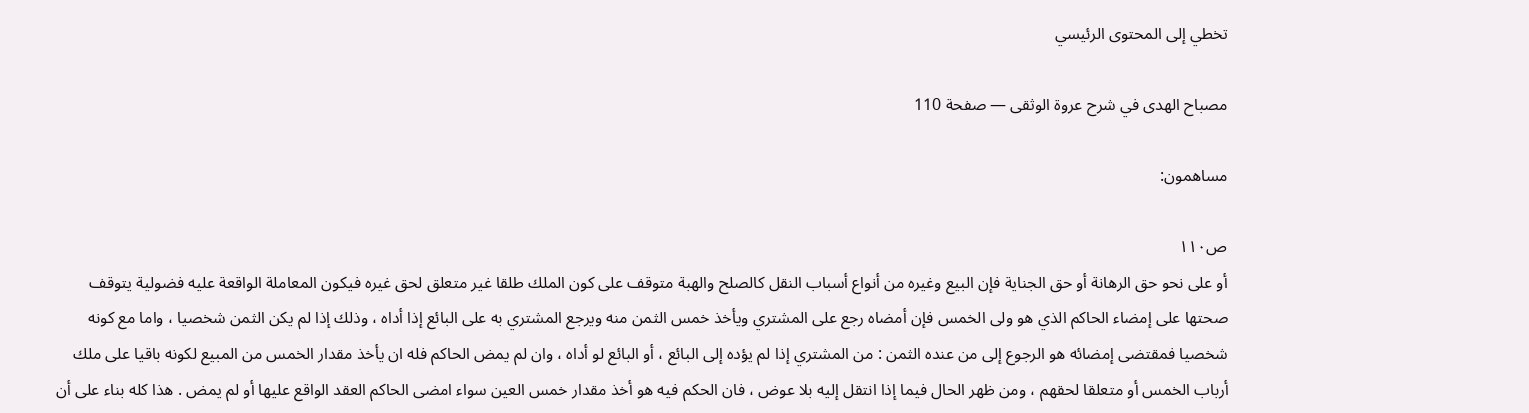تخطي إلى المحتوى الرئيسي

مصباح الهدى في شرح عروة الوثقى — صفحة 110

مساهمون:

ص١١٠
أو على نحو حق الرهانة أو حق الجناية فإن البيع وغيره من أنواع أسباب النقل كالصلح والهبة متوقف على كون الملك طلقا غير متعلق لحق غيره فيكون المعاملة الواقعة عليه فضولية يتوقف صحتها على إمضاء الحاكم الذي هو ولى الخمس فإن أمضاه رجع على المشتري ويأخذ خمس الثمن منه ويرجع المشتري به على البائع إذا أداه ، وذلك إذا لم يكن الثمن شخصيا ، واما مع كونه شخصيا فمقتضى إمضائه هو الرجوع إلى من عنده الثمن : من المشتري إذا لم يؤده إلى البائع ، أو البائع لو أداه ، وان لم يمض الحاكم فله ان يأخذ مقدار الخمس من المبيع لكونه باقيا على ملك أرباب الخمس أو متعلقا لحقهم ، ومن ظهر الحال فيما إذا انتقل إليه بلا عوض ، فان الحكم فيه هو أخذ مقدار خمس العين سواء امضى الحاكم العقد الواقع عليها أو لم يمض . هذا كله بناء على أن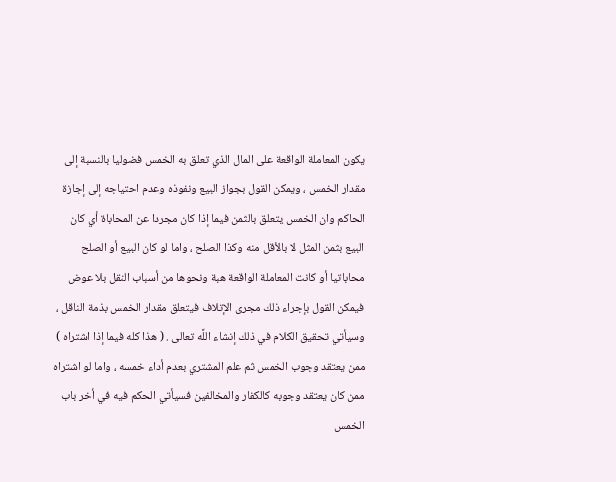يكون المعاملة الواقعة على المال الذي تعلق به الخمس فضوليا بالنسبة إلى مقدار الخمس ، ويمكن القول بجواز البيع ونفوذه وعدم احتياجه إلى إجازة الحاكم وان الخمس يتعلق بالثمن فيما إذا كان مجردا عن المحاباة أي كان البيع بثمن المثل لا بالأقل منه وكذا الصلح ، واما لو كان البيع أو الصلح محاباتيا أو كانت المعاملة الواقعة هبة ونحوها من أسباب النقل بلا عوض فيمكن القول بإجراء ذلك مجرى الإتلاف فيتعلق مقدار الخمس بذمة الناقل ، وسيأتي تحقيق الكلام في ذلك إنشاء اللَّه تعالى . ( هذا كله فيما إذا اشتراه ) ممن يعتقد وجوب الخمس ثم علم المشتري بعدم أداء خمسه ، واما لو اشتراه ممن كان يعتقد وجوبه كالكفار والمخالفين فسيأتي الحكم فيه في أخر باب الخمس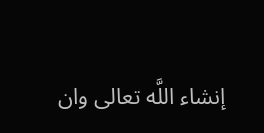إنشاء اللَّه تعالى وان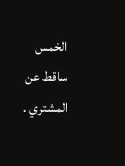الخمس ساقط عن المشتري .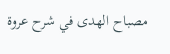مصباح الهدى في شرح عروة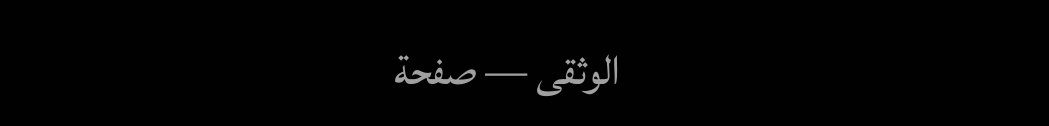الوثقى — صفحة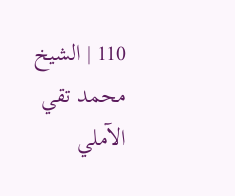110 | الشيخ محمد تقي الآملي